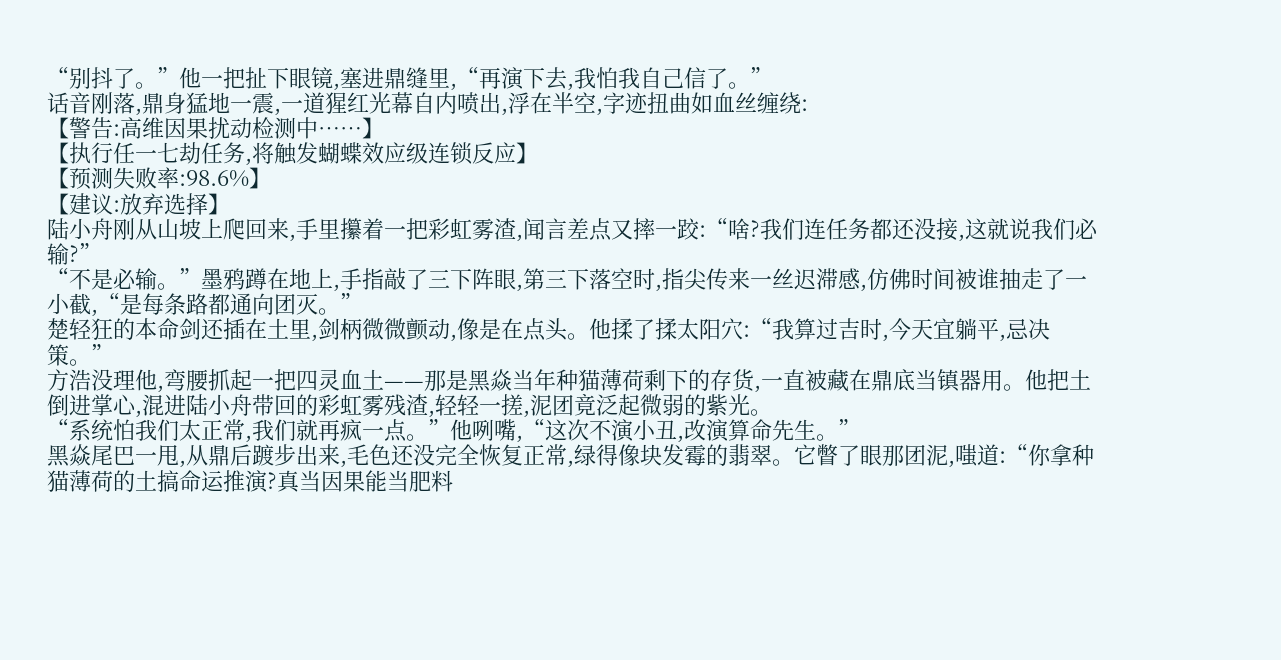“别抖了。”他一把扯下眼镜,塞进鼎缝里,“再演下去,我怕我自己信了。”
话音刚落,鼎身猛地一震,一道猩红光幕自内喷出,浮在半空,字迹扭曲如血丝缠绕:
【警告:高维因果扰动检测中……】
【执行任一七劫任务,将触发蝴蝶效应级连锁反应】
【预测失败率:98.6%】
【建议:放弃选择】
陆小舟刚从山坡上爬回来,手里攥着一把彩虹雾渣,闻言差点又摔一跤:“啥?我们连任务都还没接,这就说我们必输?”
“不是必输。”墨鸦蹲在地上,手指敲了三下阵眼,第三下落空时,指尖传来一丝迟滞感,仿佛时间被谁抽走了一小截,“是每条路都通向团灭。”
楚轻狂的本命剑还插在土里,剑柄微微颤动,像是在点头。他揉了揉太阳穴:“我算过吉时,今天宜躺平,忌决策。”
方浩没理他,弯腰抓起一把四灵血土——那是黑焱当年种猫薄荷剩下的存货,一直被藏在鼎底当镇器用。他把土倒进掌心,混进陆小舟带回的彩虹雾残渣,轻轻一搓,泥团竟泛起微弱的紫光。
“系统怕我们太正常,我们就再疯一点。”他咧嘴,“这次不演小丑,改演算命先生。”
黑焱尾巴一甩,从鼎后踱步出来,毛色还没完全恢复正常,绿得像块发霉的翡翠。它瞥了眼那团泥,嗤道:“你拿种猫薄荷的土搞命运推演?真当因果能当肥料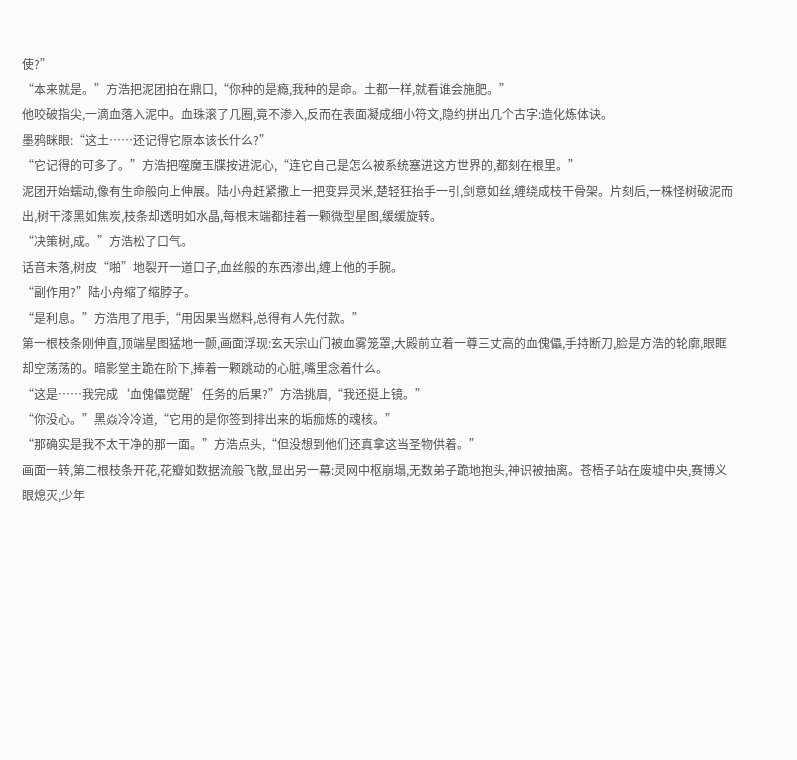使?”
“本来就是。”方浩把泥团拍在鼎口,“你种的是瘾,我种的是命。土都一样,就看谁会施肥。”
他咬破指尖,一滴血落入泥中。血珠滚了几圈,竟不渗入,反而在表面凝成细小符文,隐约拼出几个古字:造化炼体诀。
墨鸦眯眼:“这土……还记得它原本该长什么?”
“它记得的可多了。”方浩把噬魔玉牒按进泥心,“连它自己是怎么被系统塞进这方世界的,都刻在根里。”
泥团开始蠕动,像有生命般向上伸展。陆小舟赶紧撒上一把变异灵米,楚轻狂抬手一引,剑意如丝,缠绕成枝干骨架。片刻后,一株怪树破泥而出,树干漆黑如焦炭,枝条却透明如水晶,每根末端都挂着一颗微型星图,缓缓旋转。
“决策树,成。”方浩松了口气。
话音未落,树皮“啪”地裂开一道口子,血丝般的东西渗出,缠上他的手腕。
“副作用?”陆小舟缩了缩脖子。
“是利息。”方浩甩了甩手,“用因果当燃料,总得有人先付款。”
第一根枝条刚伸直,顶端星图猛地一颤,画面浮现:玄天宗山门被血雾笼罩,大殿前立着一尊三丈高的血傀儡,手持断刀,脸是方浩的轮廓,眼眶却空荡荡的。暗影堂主跪在阶下,捧着一颗跳动的心脏,嘴里念着什么。
“这是……我完成‘血傀儡觉醒’任务的后果?”方浩挑眉,“我还挺上镜。”
“你没心。”黑焱冷冷道,“它用的是你签到排出来的垢痂炼的魂核。”
“那确实是我不太干净的那一面。”方浩点头,“但没想到他们还真拿这当圣物供着。”
画面一转,第二根枝条开花,花瓣如数据流般飞散,显出另一幕:灵网中枢崩塌,无数弟子跪地抱头,神识被抽离。苍梧子站在废墟中央,赛博义眼熄灭,少年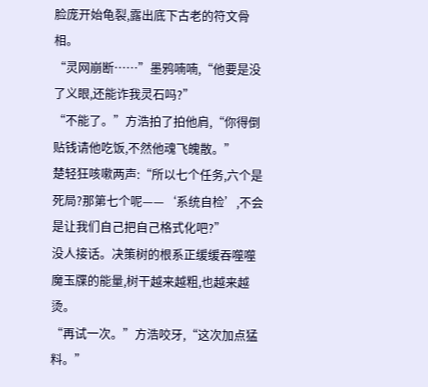脸庞开始龟裂,露出底下古老的符文骨相。
“灵网崩断……”墨鸦喃喃,“他要是没了义眼,还能诈我灵石吗?”
“不能了。”方浩拍了拍他肩,“你得倒贴钱请他吃饭,不然他魂飞魄散。”
楚轻狂咳嗽两声:“所以七个任务,六个是死局?那第七个呢——‘系统自检’,不会是让我们自己把自己格式化吧?”
没人接话。决策树的根系正缓缓吞噬噬魔玉牒的能量,树干越来越粗,也越来越烫。
“再试一次。”方浩咬牙,“这次加点猛料。”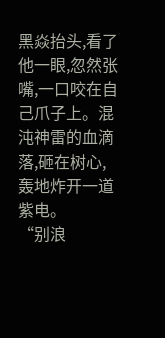黑焱抬头,看了他一眼,忽然张嘴,一口咬在自己爪子上。混沌神雷的血滴落,砸在树心,轰地炸开一道紫电。
“别浪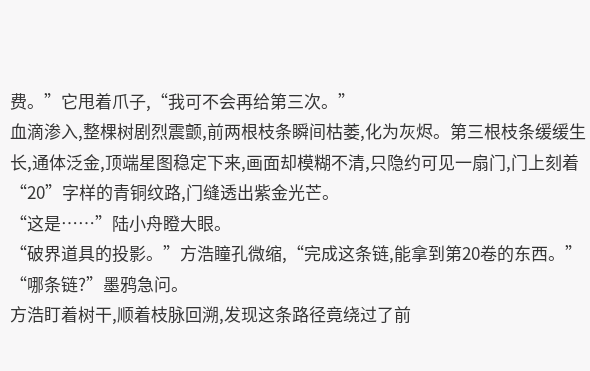费。”它甩着爪子,“我可不会再给第三次。”
血滴渗入,整棵树剧烈震颤,前两根枝条瞬间枯萎,化为灰烬。第三根枝条缓缓生长,通体泛金,顶端星图稳定下来,画面却模糊不清,只隐约可见一扇门,门上刻着“20”字样的青铜纹路,门缝透出紫金光芒。
“这是……”陆小舟瞪大眼。
“破界道具的投影。”方浩瞳孔微缩,“完成这条链,能拿到第20卷的东西。”
“哪条链?”墨鸦急问。
方浩盯着树干,顺着枝脉回溯,发现这条路径竟绕过了前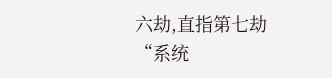六劫,直指第七劫“系统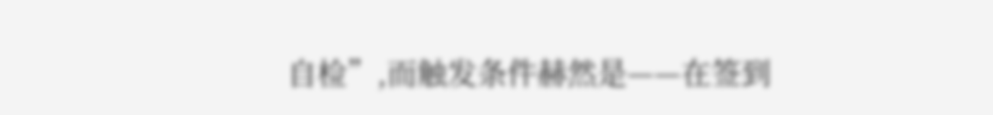自检”,而触发条件赫然是——在签到